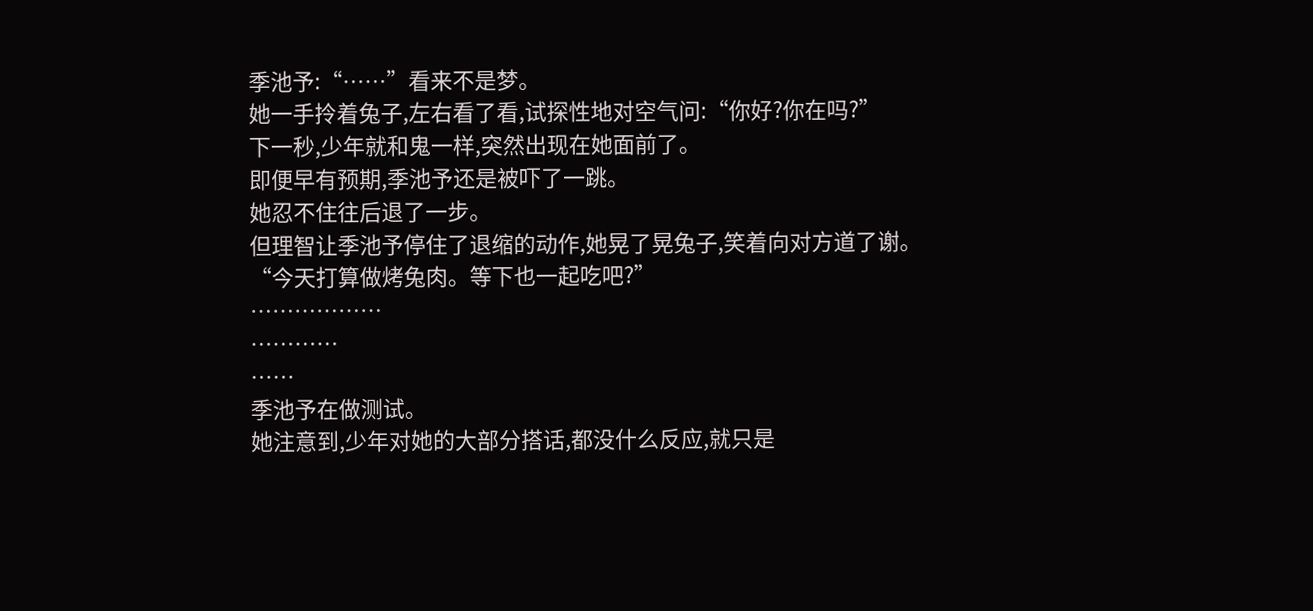季池予:“……”看来不是梦。
她一手拎着兔子,左右看了看,试探性地对空气问:“你好?你在吗?”
下一秒,少年就和鬼一样,突然出现在她面前了。
即便早有预期,季池予还是被吓了一跳。
她忍不住往后退了一步。
但理智让季池予停住了退缩的动作,她晃了晃兔子,笑着向对方道了谢。
“今天打算做烤兔肉。等下也一起吃吧?”
………………
…………
……
季池予在做测试。
她注意到,少年对她的大部分搭话,都没什么反应,就只是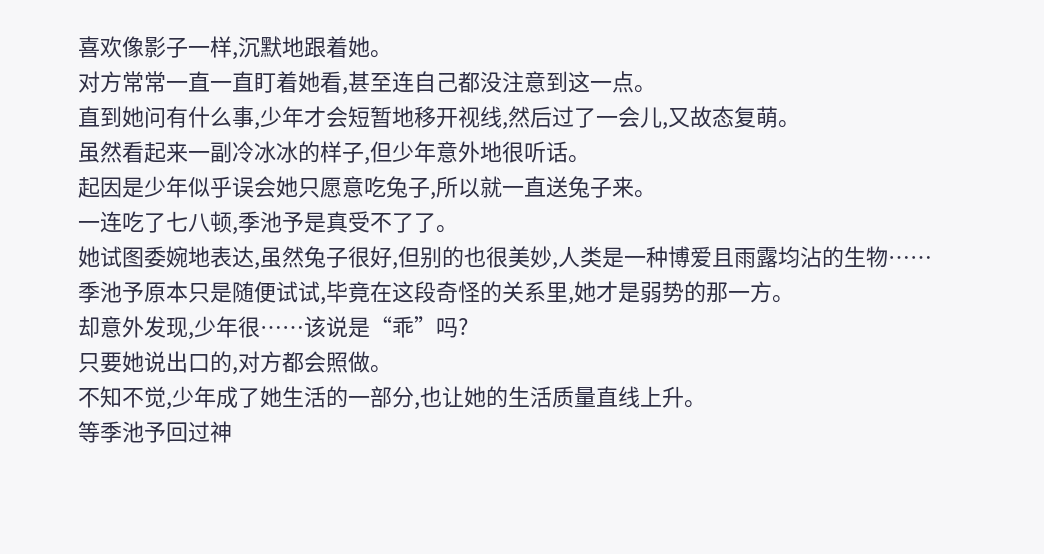喜欢像影子一样,沉默地跟着她。
对方常常一直一直盯着她看,甚至连自己都没注意到这一点。
直到她问有什么事,少年才会短暂地移开视线,然后过了一会儿,又故态复萌。
虽然看起来一副冷冰冰的样子,但少年意外地很听话。
起因是少年似乎误会她只愿意吃兔子,所以就一直送兔子来。
一连吃了七八顿,季池予是真受不了了。
她试图委婉地表达,虽然兔子很好,但别的也很美妙,人类是一种博爱且雨露均沾的生物……
季池予原本只是随便试试,毕竟在这段奇怪的关系里,她才是弱势的那一方。
却意外发现,少年很……该说是“乖”吗?
只要她说出口的,对方都会照做。
不知不觉,少年成了她生活的一部分,也让她的生活质量直线上升。
等季池予回过神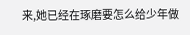来,她已经在琢磨要怎么给少年做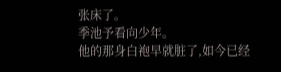张床了。
季池予看向少年。
他的那身白袍早就脏了,如今已经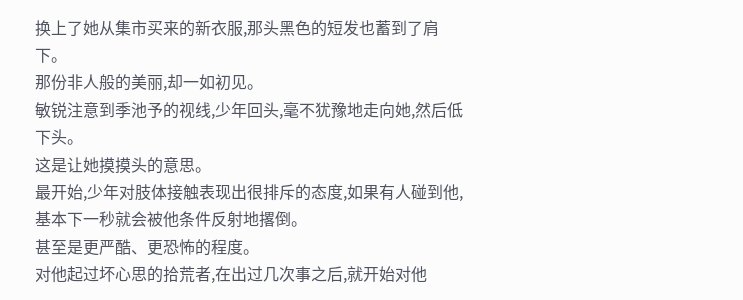换上了她从集市买来的新衣服,那头黑色的短发也蓄到了肩下。
那份非人般的美丽,却一如初见。
敏锐注意到季池予的视线,少年回头,毫不犹豫地走向她,然后低下头。
这是让她摸摸头的意思。
最开始,少年对肢体接触表现出很排斥的态度,如果有人碰到他,基本下一秒就会被他条件反射地撂倒。
甚至是更严酷、更恐怖的程度。
对他起过坏心思的拾荒者,在出过几次事之后,就开始对他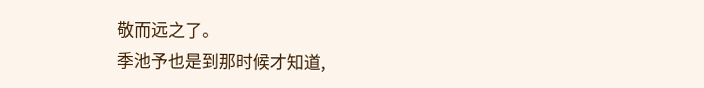敬而远之了。
季池予也是到那时候才知道,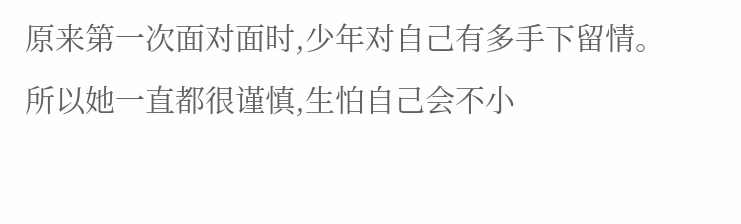原来第一次面对面时,少年对自己有多手下留情。
所以她一直都很谨慎,生怕自己会不小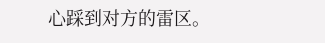心踩到对方的雷区。